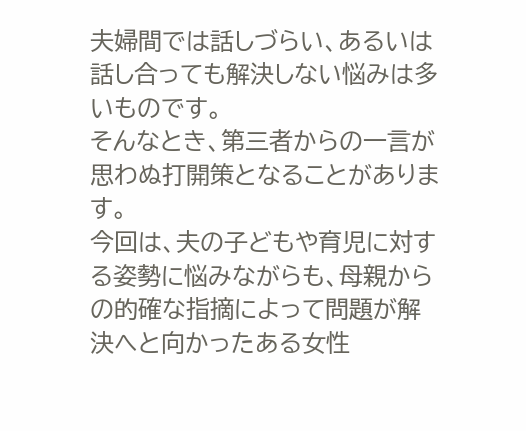夫婦間では話しづらい、あるいは話し合っても解決しない悩みは多いものです。
そんなとき、第三者からの一言が思わぬ打開策となることがあります。
今回は、夫の子どもや育児に対する姿勢に悩みながらも、母親からの的確な指摘によって問題が解決へと向かったある女性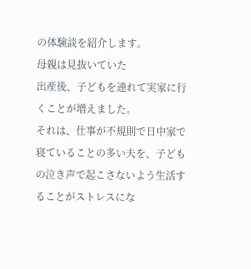の体験談を紹介します。
母親は見抜いていた
出産後、子どもを連れて実家に行くことが増えました。
それは、仕事が不規則で日中家で寝ていることの多い夫を、子どもの泣き声で起こさないよう生活することがストレスにな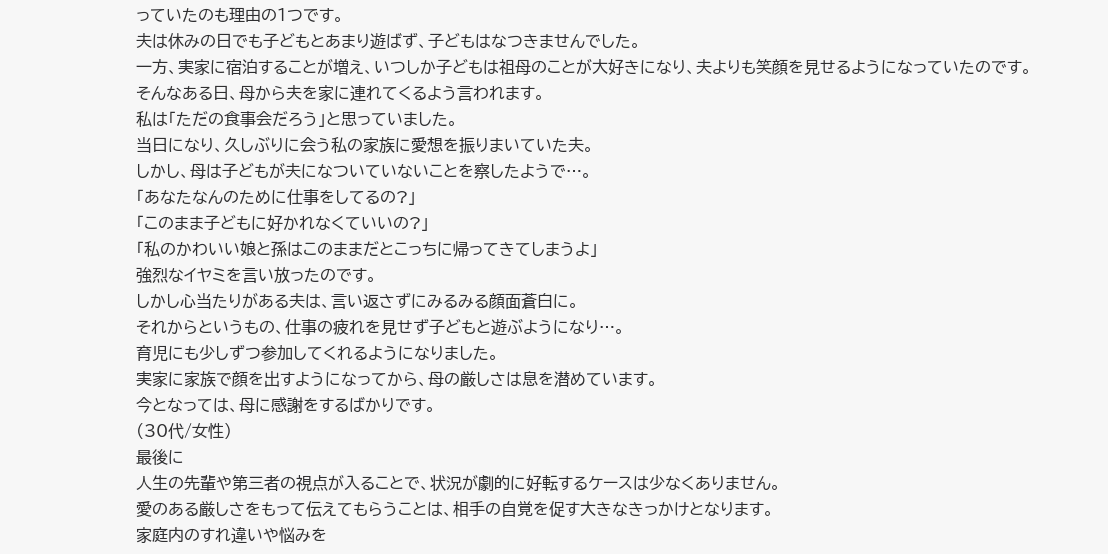っていたのも理由の1つです。
夫は休みの日でも子どもとあまり遊ばず、子どもはなつきませんでした。
一方、実家に宿泊することが増え、いつしか子どもは祖母のことが大好きになり、夫よりも笑顔を見せるようになっていたのです。
そんなある日、母から夫を家に連れてくるよう言われます。
私は「ただの食事会だろう」と思っていました。
当日になり、久しぶりに会う私の家族に愛想を振りまいていた夫。
しかし、母は子どもが夫になついていないことを察したようで…。
「あなたなんのために仕事をしてるの?」
「このまま子どもに好かれなくていいの?」
「私のかわいい娘と孫はこのままだとこっちに帰ってきてしまうよ」
強烈なイヤミを言い放ったのです。
しかし心当たりがある夫は、言い返さずにみるみる顔面蒼白に。
それからというもの、仕事の疲れを見せず子どもと遊ぶようになり…。
育児にも少しずつ参加してくれるようになりました。
実家に家族で顔を出すようになってから、母の厳しさは息を潜めています。
今となっては、母に感謝をするばかりです。
(30代/女性)
最後に
人生の先輩や第三者の視点が入ることで、状況が劇的に好転するケースは少なくありません。
愛のある厳しさをもって伝えてもらうことは、相手の自覚を促す大きなきっかけとなります。
家庭内のすれ違いや悩みを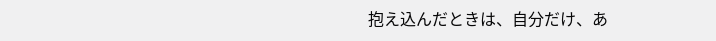抱え込んだときは、自分だけ、あ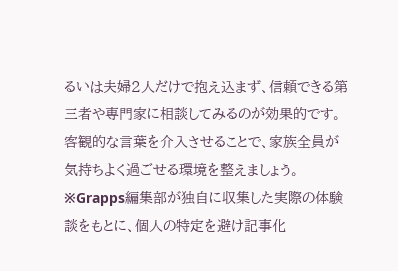るいは夫婦2人だけで抱え込まず、信頼できる第三者や専門家に相談してみるのが効果的です。
客観的な言葉を介入させることで、家族全員が気持ちよく過ごせる環境を整えましょう。
※Grapps編集部が独自に収集した実際の体験談をもとに、個人の特定を避け記事化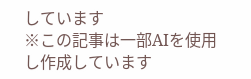しています
※この記事は一部AIを使用し作成しています